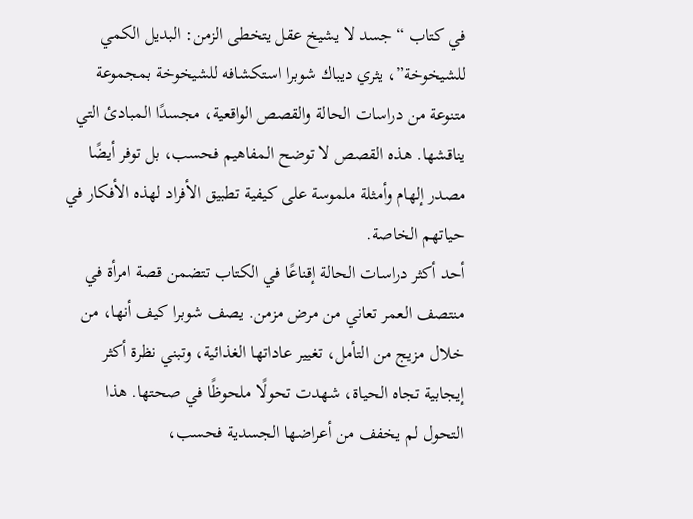في كتاب “جسد لا يشيخ عقل يتخطى الزمن: البديل الكمي للشيخوخة”، يثري ديباك شوبرا استكشافه للشيخوخة بمجموعة متنوعة من دراسات الحالة والقصص الواقعية، مجسدًا المبادئ التي يناقشها. هذه القصص لا توضح المفاهيم فحسب، بل توفر أيضًا مصدر إلهام وأمثلة ملموسة على كيفية تطبيق الأفراد لهذه الأفكار في حياتهم الخاصة.
أحد أكثر دراسات الحالة إقناعًا في الكتاب تتضمن قصة امرأة في منتصف العمر تعاني من مرض مزمن. يصف شوبرا كيف أنها، من خلال مزيج من التأمل، تغيير عاداتها الغذائية، وتبني نظرة أكثر إيجابية تجاه الحياة، شهدت تحولًا ملحوظًا في صحتها. هذا التحول لم يخفف من أعراضها الجسدية فحسب،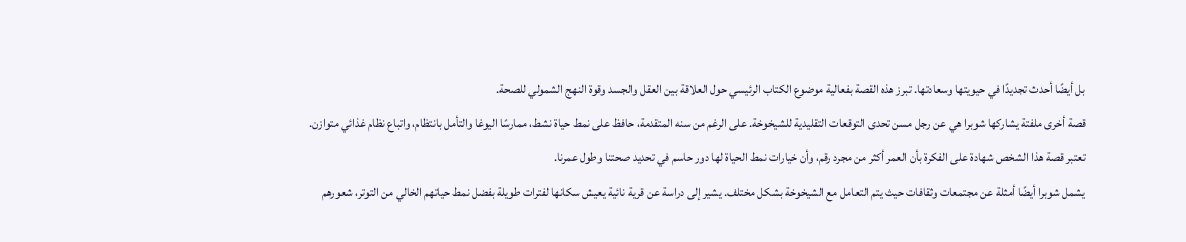بل أيضًا أحدث تجديدًا في حيويتها وسعادتها. تبرز هذه القصة بفعالية موضوع الكتاب الرئيسي حول العلاقة بين العقل والجسد وقوة النهج الشمولي للصحة.
قصة أخرى ملفتة يشاركها شوبرا هي عن رجل مسن تحدى التوقعات التقليدية للشيخوخة. على الرغم من سنه المتقدمة، حافظ على نمط حياة نشط، ممارسًا اليوغا والتأمل بانتظام، واتباع نظام غذائي متوازن. تعتبر قصة هذا الشخص شهادة على الفكرة بأن العمر أكثر من مجرد رقم، وأن خيارات نمط الحياة لها دور حاسم في تحديد صحتنا وطول عمرنا.
يشمل شوبرا أيضًا أمثلة عن مجتمعات وثقافات حيث يتم التعامل مع الشيخوخة بشكل مختلف. يشير إلى دراسة عن قرية نائية يعيش سكانها لفترات طويلة بفضل نمط حياتهم الخالي من التوتر، شعورهم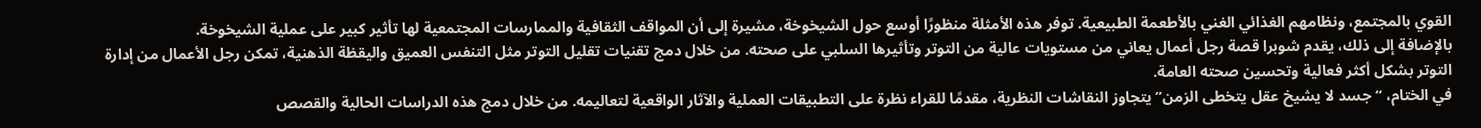القوي بالمجتمع، ونظامهم الغذائي الغني بالأطعمة الطبيعية. توفر هذه الأمثلة منظورًا أوسع حول الشيخوخة، مشيرة إلى أن المواقف الثقافية والممارسات المجتمعية لها تأثير كبير على عملية الشيخوخة.
بالإضافة إلى ذلك، يقدم شوبرا قصة رجل أعمال يعاني من مستويات عالية من التوتر وتأثيرها السلبي على صحته. من خلال دمج تقنيات تقليل التوتر مثل التنفس العميق واليقظة الذهنية، تمكن رجل الأعمال من إدارة التوتر بشكل أكثر فعالية وتحسين صحته العامة.
في الختام، “جسد لا يشيخ عقل يتخطى الزمن” يتجاوز النقاشات النظرية، مقدمًا للقراء نظرة على التطبيقات العملية والآثار الواقعية لتعاليمه. من خلال دمج هذه الدراسات الحالية والقصص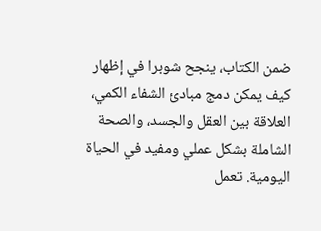ضمن الكتاب، ينجح شوبرا في إظهار كيف يمكن دمج مبادئ الشفاء الكمي، العلاقة بين العقل والجسد، والصحة الشاملة بشكل عملي ومفيد في الحياة اليومية. تعمل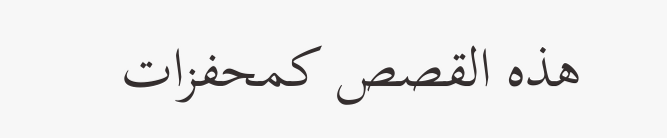هذه القصص كمحفزات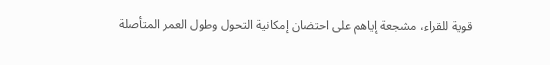قوية للقراء، مشجعة إياهم على احتضان إمكانية التحول وطول العمر المتأصلة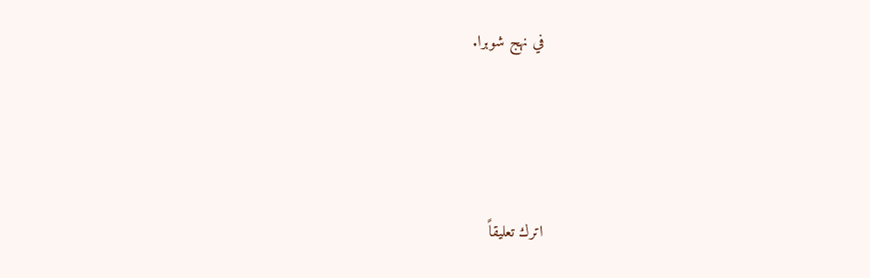في نهج شوبرا.




اترك تعليقاً